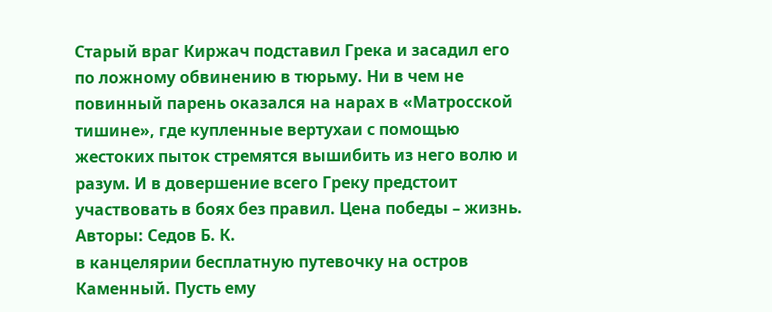Старый враг Киржач подставил Грека и засадил его по ложному обвинению в тюрьму. Ни в чем не повинный парень оказался на нарах в «Матросской тишине», где купленные вертухаи с помощью жестоких пыток стремятся вышибить из него волю и разум. И в довершение всего Греку предстоит участвовать в боях без правил. Цена победы – жизнь.
Авторы: Седов Б. К.
в канцелярии бесплатную путевочку на остров Каменный. Пусть ему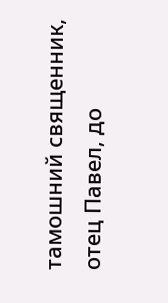тамошний священник, отец Павел, до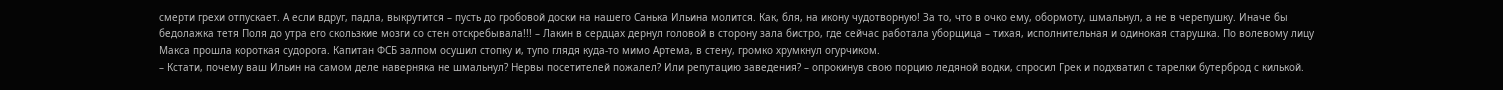смерти грехи отпускает. А если вдруг, падла, выкрутится – пусть до гробовой доски на нашего Санька Ильина молится. Как, бля, на икону чудотворную! За то, что в очко ему, обормоту, шмальнул, а не в черепушку. Иначе бы бедолажка тетя Поля до утра его скользкие мозги со стен отскребывала!!! – Лакин в сердцах дернул головой в сторону зала бистро, где сейчас работала уборщица – тихая, исполнительная и одинокая старушка. По волевому лицу Макса прошла короткая судорога. Капитан ФСБ залпом осушил стопку и, тупо глядя куда-то мимо Артема, в стену, громко хрумкнул огурчиком.
– Кстати, почему ваш Ильин на самом деле наверняка не шмальнул? Нервы посетителей пожалел? Или репутацию заведения? – опрокинув свою порцию ледяной водки, спросил Грек и подхватил с тарелки бутерброд с килькой.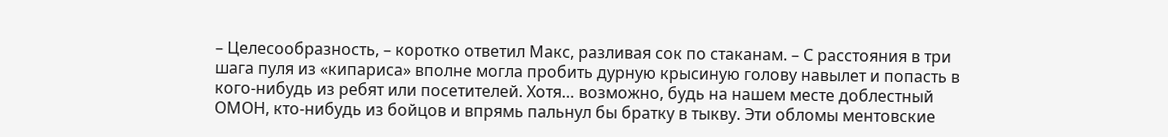– Целесообразность, – коротко ответил Макс, разливая сок по стаканам. – С расстояния в три шага пуля из «кипариса» вполне могла пробить дурную крысиную голову навылет и попасть в кого-нибудь из ребят или посетителей. Хотя… возможно, будь на нашем месте доблестный ОМОН, кто-нибудь из бойцов и впрямь пальнул бы братку в тыкву. Эти обломы ментовские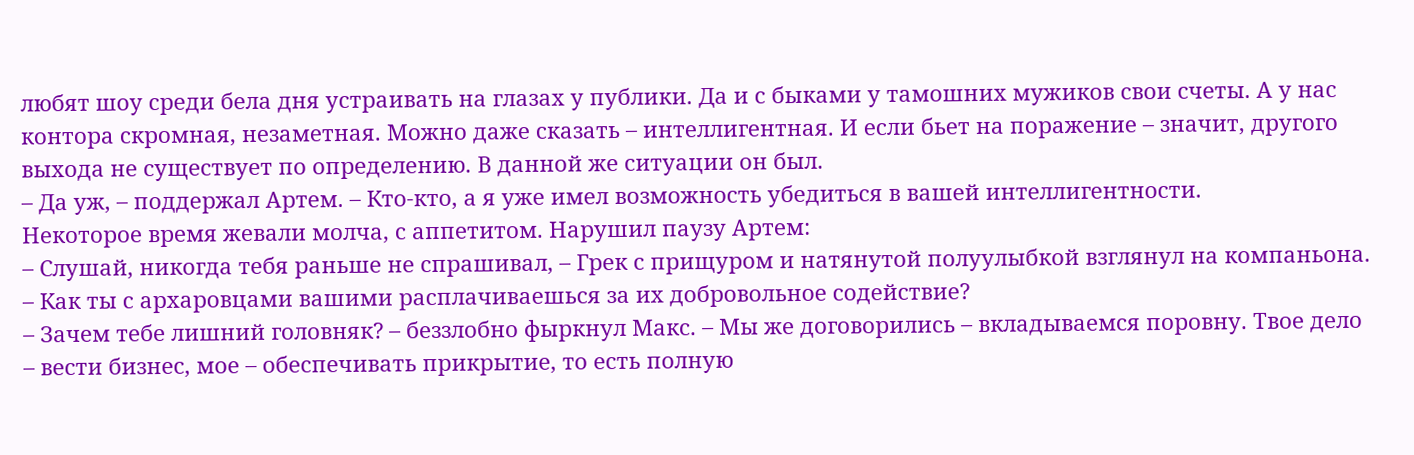любят шоу среди бела дня устраивать на глазах у публики. Да и с быками у тамошних мужиков свои счеты. А у нас контора скромная, незаметная. Можно даже сказать – интеллигентная. И если бьет на поражение – значит, другого выхода не существует по определению. В данной же ситуации он был.
– Да уж, – поддержал Артем. – Кто-кто, а я уже имел возможность убедиться в вашей интеллигентности.
Некоторое время жевали молча, с аппетитом. Нарушил паузу Артем:
– Слушай, никогда тебя раньше не спрашивал, – Грек с прищуром и натянутой полуулыбкой взглянул на компаньона. – Как ты с архаровцами вашими расплачиваешься за их добровольное содействие?
– Зачем тебе лишний головняк? – беззлобно фыркнул Макс. – Мы же договорились – вкладываемся поровну. Твое дело – вести бизнес, мое – обеспечивать прикрытие, то есть полную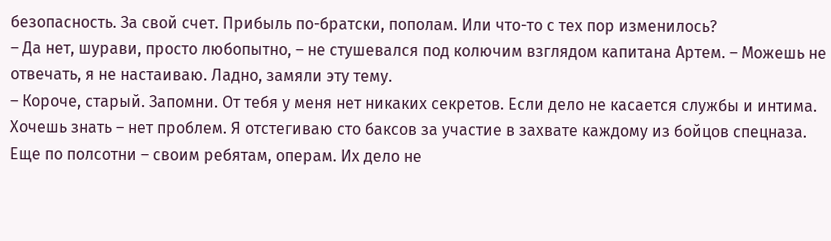безопасность. За свой счет. Прибыль по-братски, пополам. Или что-то с тех пор изменилось?
– Да нет, шурави, просто любопытно, – не стушевался под колючим взглядом капитана Артем. – Можешь не отвечать, я не настаиваю. Ладно, замяли эту тему.
– Короче, старый. Запомни. От тебя у меня нет никаких секретов. Если дело не касается службы и интима. Хочешь знать – нет проблем. Я отстегиваю сто баксов за участие в захвате каждому из бойцов спецназа. Еще по полсотни – своим ребятам, операм. Их дело не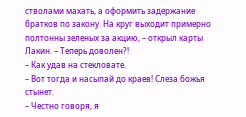стволами махать, а оформить задержание братков по закону. На круг выходит примерно полтонны зеленых за акцию, – открыл карты Лакин. – Теперь доволен?!
– Как удав на стекловате.
– Вот тогда и насыпай до краев! Слеза божья стынет.
– Честно говоря, я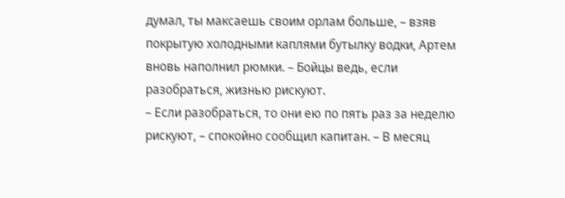думал, ты максаешь своим орлам больше, – взяв покрытую холодными каплями бутылку водки, Артем вновь наполнил рюмки. – Бойцы ведь, если разобраться, жизнью рискуют.
– Если разобраться, то они ею по пять раз за неделю рискуют, – спокойно сообщил капитан. – В месяц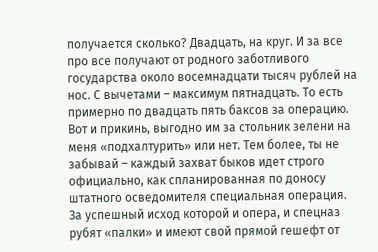получается сколько? Двадцать, на круг. И за все про все получают от родного заботливого государства около восемнадцати тысяч рублей на нос. С вычетами – максимум пятнадцать. То есть примерно по двадцать пять баксов за операцию. Вот и прикинь, выгодно им за стольник зелени на меня «подхалтурить» или нет. Тем более, ты не забывай – каждый захват быков идет строго официально, как спланированная по доносу штатного осведомителя специальная операция. За успешный исход которой и опера, и спецназ рубят «палки» и имеют свой прямой гешефт от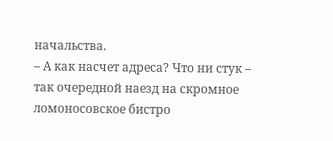начальства.
– А как насчет адреса? Что ни стук – так очередной наезд на скромное ломоносовское бистро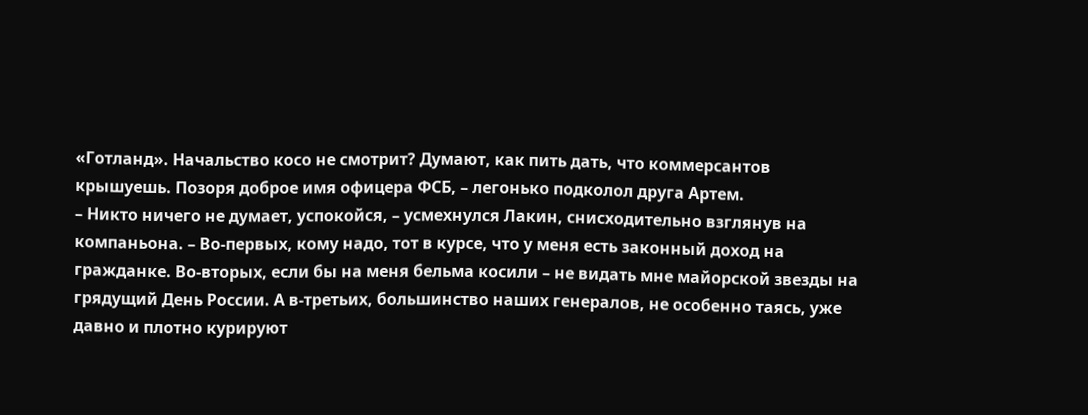«Готланд». Начальство косо не смотрит? Думают, как пить дать, что коммерсантов крышуешь. Позоря доброе имя офицера ФСБ, – легонько подколол друга Артем.
– Никто ничего не думает, успокойся, – усмехнулся Лакин, снисходительно взглянув на компаньона. – Во-первых, кому надо, тот в курсе, что у меня есть законный доход на гражданке. Во-вторых, если бы на меня бельма косили – не видать мне майорской звезды на грядущий День России. А в-третьих, большинство наших генералов, не особенно таясь, уже давно и плотно курируют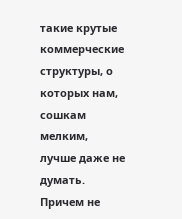такие крутые коммерческие структуры, о которых нам, сошкам мелким, лучше даже не думать. Причем не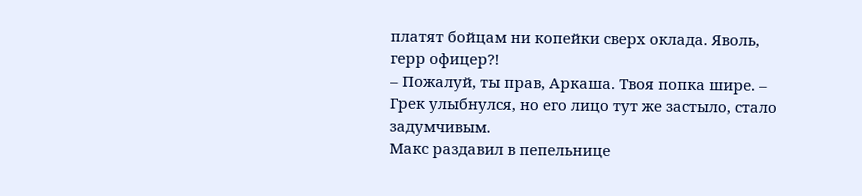платят бойцам ни копейки сверх оклада. Яволь, герр офицер?!
– Пожалуй, ты прав, Аркаша. Твоя попка шире. – Грек улыбнулся, но его лицо тут же застыло, стало задумчивым.
Макс раздавил в пепельнице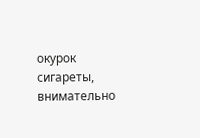окурок сигареты, внимательно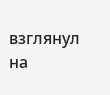взглянул на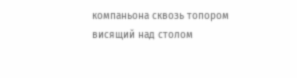компаньона сквозь топором висящий над столом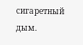сигаретный дым.